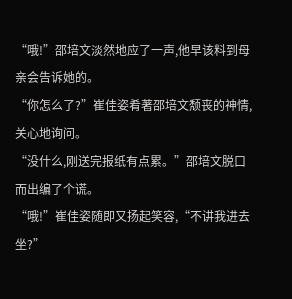“哦!”邵培文淡然地应了一声,他早该料到母亲会告诉她的。
“你怎么了?”崔佳姿肴著邵培文颓丧的神情,关心地询问。
“没什么,刚送完报纸有点累。”邵培文脱口而出编了个谎。
“哦!”崔佳姿随即又扬起笑容,“不讲我进去坐?”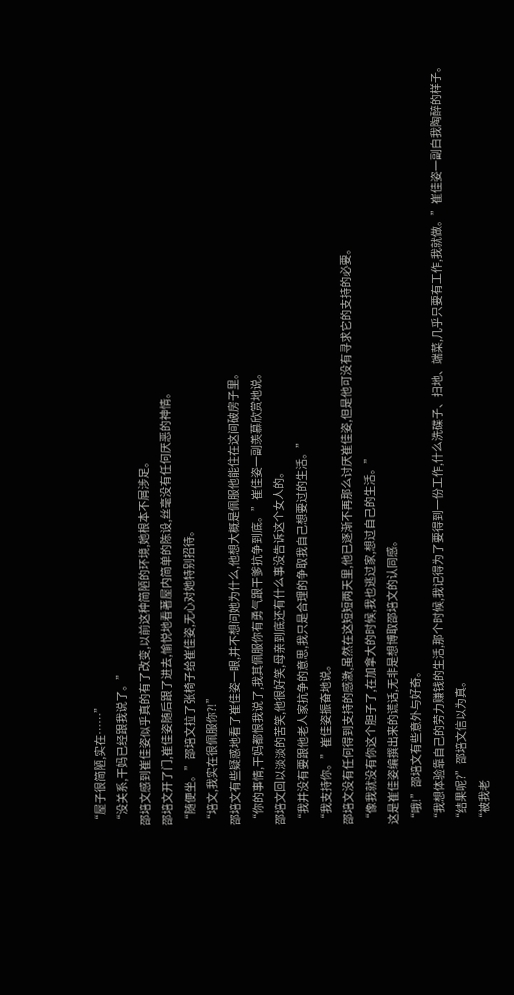“屋子很简陋,实在……”
“没关系,干妈已经跟我说了。”
邵培文感到崔佳姿似乎真的有了改变,以前这种简陋的环境,她根本不屑涉足。
邵培文开了门,崔佳姿随后跟了进去,愉悦地看著屋内简单的陈设,丝毫没有任何厌恶的神情。
“随便坐。”邵培文拉了张椅子给崔佳姿,无心对她特别招待。
“培文,我实在很佩服你?!”
邵培文有些疑惑地看了崔佳姿一眼,并不想问她为什么,他想大概是佩服他能住在这间破房子里。
“你的事情,干妈都恨我说了,我其佩服你有勇气跟干爹抗争到底。”崔佳姿一副羡慕欣赏地说。
邵培文回以淡淡的苦笑,他很好笑,母亲到底还有什么事没告诉这个女人的。
“我并没有要跟他老人家抗争的意思,我只是合理的争取我自己想要过的生活。”
“我支持你。”崔佳姿振奋地说。
邵培文没有任何得到支持的感激,虽然在这短短两天里,他已逐渐不再那么讨厌崔佳姿,但是他可没有寻求它的支持的必要。
“像我就没有你这个胆子了,在加拿大的时候,我也逃过家,想过自己的生活。”
这是崔佳姿编撰出来的谎话,无非是想博取邵培文的认同感。
“哦!”邵培文有些意外与好奇。
“我想体验靠自己的劳力赚钱的生活,那个时候,我记得为了要得到一份工作,什么洗碟子、扫地、端菜,几乎只要有工作,我就做。”崔佳姿一副白我陶醉的样子。
“结果呢?”邵培文信以为真。
“被我老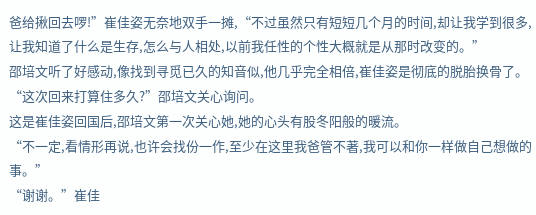爸给揪回去啰!”崔佳姿无奈地双手一摊,“不过虽然只有短短几个月的时间,却让我学到很多,让我知道了什么是生存,怎么与人相处,以前我任性的个性大概就是从那时改变的。”
邵培文听了好感动,像找到寻觅已久的知音似,他几乎完全相倍,崔佳姿是彻底的脱胎换骨了。
“这次回来打算住多久?”邵培文关心询问。
这是崔佳姿回国后,邵培文第一次关心她,她的心头有股冬阳般的暖流。
“不一定,看情形再说,也许会找份一作,至少在这里我爸管不著,我可以和你一样做自己想做的事。”
“谢谢。”崔佳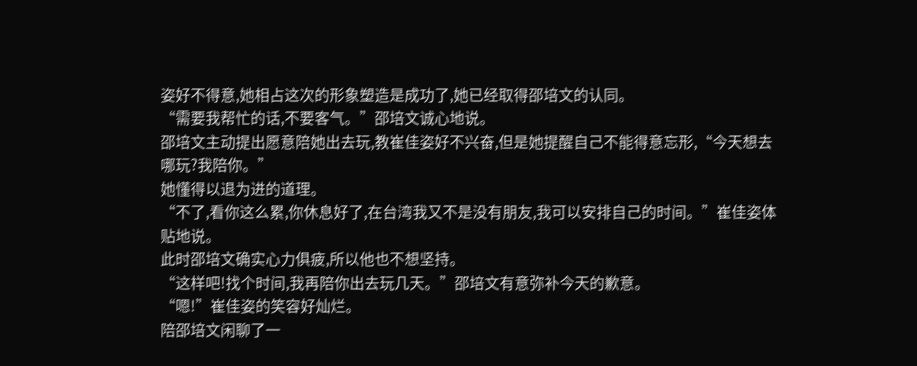姿好不得意,她相占这次的形象塑造是成功了,她已经取得邵培文的认同。
“需要我帮忙的话,不要客气。”邵培文诚心地说。
邵培文主动提出愿意陪她出去玩,教崔佳姿好不兴奋,但是她提醒自己不能得意忘形,“今天想去哪玩?我陪你。”
她懂得以退为进的道理。
“不了,看你这么累,你休息好了,在台湾我又不是没有朋友,我可以安排自己的时间。”崔佳姿体贴地说。
此时邵培文确实心力俱疲,所以他也不想坚持。
“这样吧!找个时间,我再陪你出去玩几天。”邵培文有意弥补今天的歉意。
“嗯!”崔佳姿的笑容好灿烂。
陪邵培文闲聊了一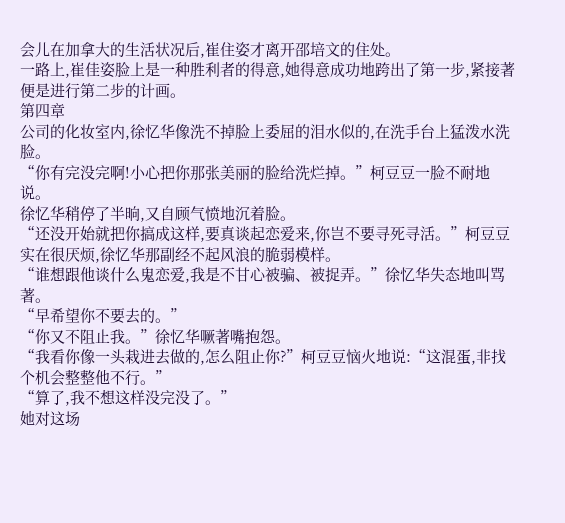会儿在加拿大的生活状况后,崔住姿才离开邵培文的住处。
一路上,崔佳姿脸上是一种胜利者的得意,她得意成功地跨出了第一步,紧接著便是进行第二步的计画。
第四章
公司的化妆室内,徐忆华像洗不掉脸上委屈的泪水似的,在洗手台上猛泼水洗脸。
“你有完没完啊!小心把你那张美丽的脸给洗烂掉。”柯豆豆一脸不耐地说。
徐忆华稍停了半晌,又自顾气愤地沉着脸。
“还没开始就把你搞成这样,要真谈起恋爱来,你岂不要寻死寻活。”柯豆豆实在很厌烦,徐忆华那副经不起风浪的脆弱模样。
“谁想跟他谈什么鬼恋爱,我是不甘心被骗、被捉弄。”徐忆华失态地叫骂著。
“早希望你不要去的。”
“你又不阻止我。”徐忆华噘著嘴抱怨。
“我看你像一头栽进去做的,怎么阻止你?”柯豆豆恼火地说:“这混蛋,非找个机会整整他不行。”
“算了,我不想这样没完没了。”
她对这场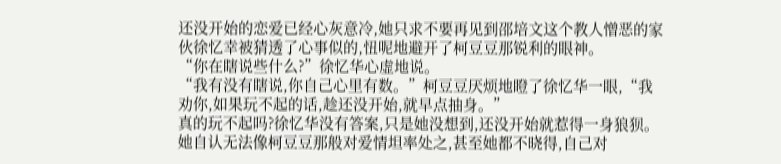还没开始的恋爱已经心灰意冷,她只求不要再见到邵培文这个教人憎恶的家伙徐忆幸被猜透了心事似的,忸呢地避开了柯豆豆那锐利的眼神。
“你在瞎说些什么?”徐忆华心虚地说。
“我有没有瞎说,你自己心里有数。”柯豆豆厌烦地瞪了徐忆华一眼,“我劝你,如果玩不起的话,趁还没开始,就早点抽身。”
真的玩不起吗?徐忆华没有答案,只是她没想到,还没开始就惹得一身狼狈。
她自认无法像柯豆豆那般对爱情坦率处之,甚至她都不晓得,自己对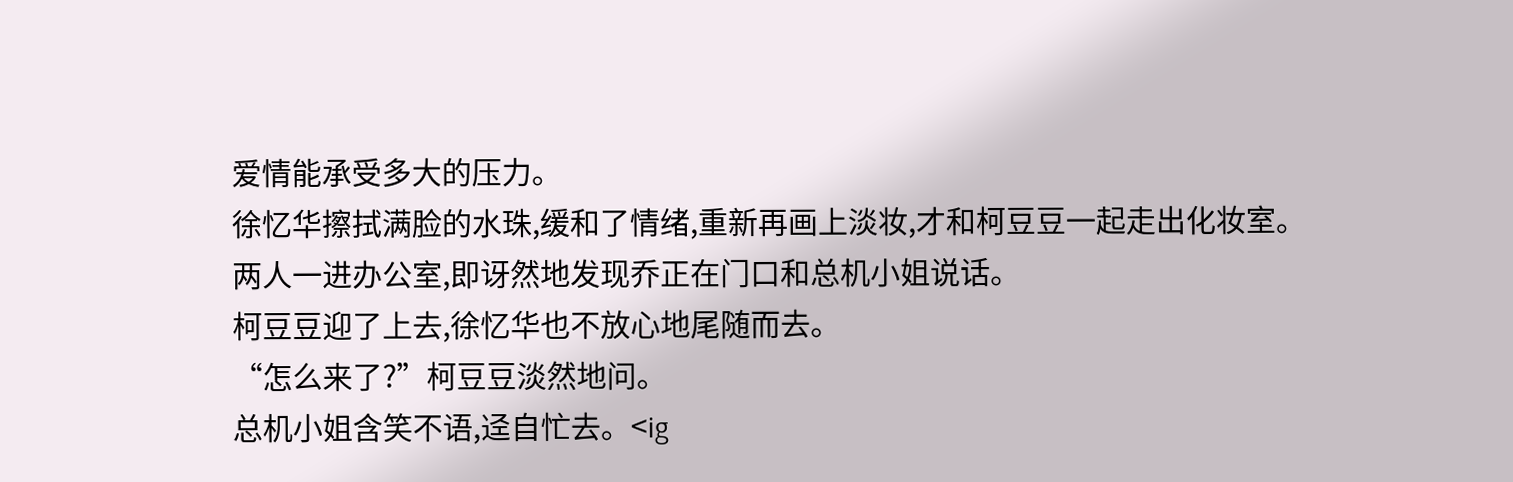爱情能承受多大的压力。
徐忆华擦拭满脸的水珠,缓和了情绪,重新再画上淡妆,才和柯豆豆一起走出化妆室。
两人一进办公室,即讶然地发现乔正在门口和总机小姐说话。
柯豆豆迎了上去,徐忆华也不放心地尾随而去。
“怎么来了?”柯豆豆淡然地问。
总机小姐含笑不语,迳自忙去。<ig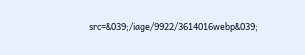src=&039;/iage/9922/3614016webp&039;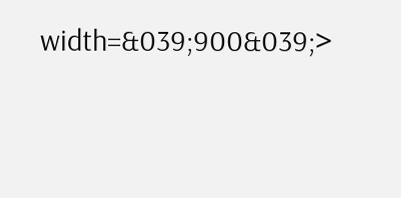width=&039;900&039;>